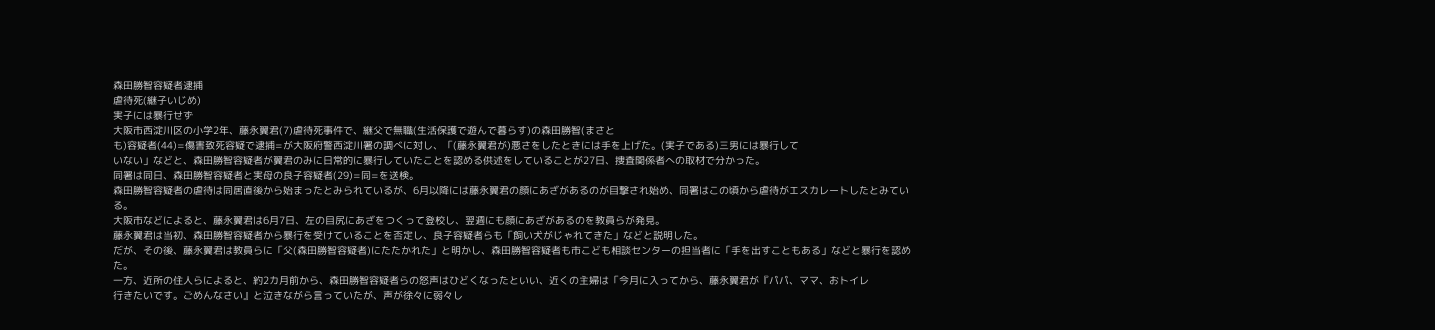森田勝智容疑者逮捕
虐待死(継子いじめ)
実子には暴行せず
大阪市西淀川区の小学2年、藤永翼君(7)虐待死事件で、継父で無職(生活保護で遊んで暮らす)の森田勝智(まさと
も)容疑者(44)=傷害致死容疑で逮捕=が大阪府警西淀川署の調べに対し、「(藤永翼君が)悪さをしたときには手を上げた。(実子である)三男には暴行して
いない」などと、森田勝智容疑者が翼君のみに日常的に暴行していたことを認める供述をしていることが27日、捜査関係者への取材で分かった。
同署は同日、森田勝智容疑者と実母の良子容疑者(29)=同=を送検。
森田勝智容疑者の虐待は同居直後から始まったとみられているが、6月以降には藤永翼君の顔にあざがあるのが目撃され始め、同署はこの頃から虐待がエスカレートしたとみている。
大阪市などによると、藤永翼君は6月7日、左の目尻にあざをつくって登校し、翌週にも顔にあざがあるのを教員らが発見。
藤永翼君は当初、森田勝智容疑者から暴行を受けていることを否定し、良子容疑者らも「飼い犬がじゃれてきた」などと説明した。
だが、その後、藤永翼君は教員らに「父(森田勝智容疑者)にたたかれた」と明かし、森田勝智容疑者も市こども相談センターの担当者に「手を出すこともある」などと暴行を認めた。
一方、近所の住人らによると、約2カ月前から、森田勝智容疑者らの怒声はひどくなったといい、近くの主婦は「今月に入ってから、藤永翼君が『パパ、ママ、おトイレ
行きたいです。ごめんなさい』と泣きながら言っていたが、声が徐々に弱々し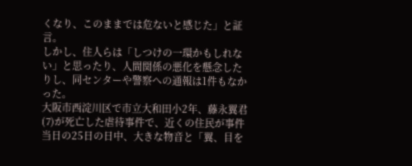くなり、このままでは危ないと感じた」と証言。
しかし、住人らは「しつけの一環かもしれない」と思ったり、人間関係の悪化を懸念したりし、同センターや警察への通報は1件もなかった。
大阪市西淀川区で市立大和田小2年、藤永翼君(7)が死亡した虐待事件で、近くの住民が事件当日の25日の日中、大きな物音と「翼、目を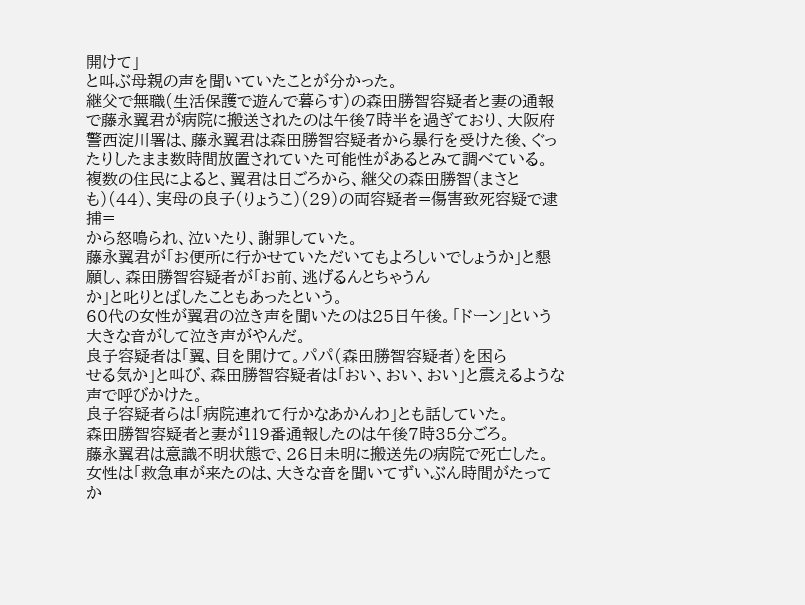開けて」
と叫ぶ母親の声を聞いていたことが分かった。
継父で無職(生活保護で遊んで暮らす)の森田勝智容疑者と妻の通報で藤永翼君が病院に搬送されたのは午後7時半を過ぎており、大阪府警西淀川署は、藤永翼君は森田勝智容疑者から暴行を受けた後、ぐったりしたまま数時間放置されていた可能性があるとみて調べている。
複数の住民によると、翼君は日ごろから、継父の森田勝智(まさとも)(44)、実母の良子(りょうこ)(29)の両容疑者=傷害致死容疑で逮捕=
から怒鳴られ、泣いたり、謝罪していた。
藤永翼君が「お便所に行かせていただいてもよろしいでしょうか」と懇願し、森田勝智容疑者が「お前、逃げるんとちゃうん
か」と叱りとばしたこともあったという。
60代の女性が翼君の泣き声を聞いたのは25日午後。「ドーン」という大きな音がして泣き声がやんだ。
良子容疑者は「翼、目を開けて。パパ(森田勝智容疑者)を困ら
せる気か」と叫び、森田勝智容疑者は「おい、おい、おい」と震えるような声で呼びかけた。
良子容疑者らは「病院連れて行かなあかんわ」とも話していた。
森田勝智容疑者と妻が119番通報したのは午後7時35分ごろ。
藤永翼君は意識不明状態で、26日未明に搬送先の病院で死亡した。
女性は「救急車が来たのは、大きな音を聞いてずいぶん時間がたってか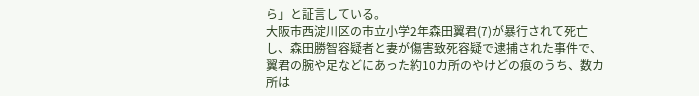ら」と証言している。
大阪市西淀川区の市立小学2年森田翼君(7)が暴行されて死亡し、森田勝智容疑者と妻が傷害致死容疑で逮捕された事件で、翼君の腕や足などにあった約10カ所のやけどの痕のうち、数カ所は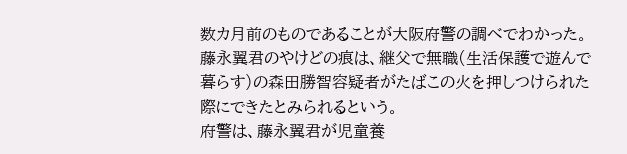数カ月前のものであることが大阪府警の調べでわかった。
藤永翼君のやけどの痕は、継父で無職(生活保護で遊んで暮らす)の森田勝智容疑者がたばこの火を押しつけられた際にできたとみられるという。
府警は、藤永翼君が児童養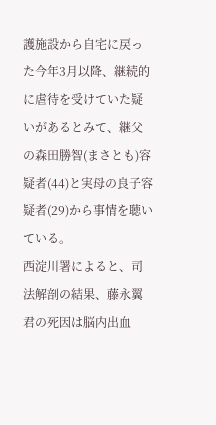護施設から自宅に戻った今年3月以降、継続的に虐待を受けていた疑いがあるとみて、継父の森田勝智(まさとも)容疑者(44)と実母の良子容疑者(29)から事情を聴いている。
西淀川署によると、司法解剖の結果、藤永翼君の死因は脳内出血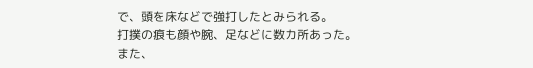で、頭を床などで強打したとみられる。
打撲の痕も顔や腕、足などに数カ所あった。
また、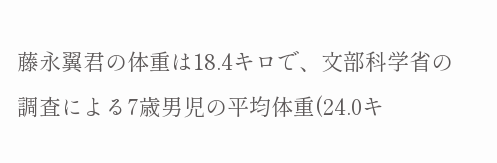藤永翼君の体重は18.4キロで、文部科学省の調査による7歳男児の平均体重(24.0キ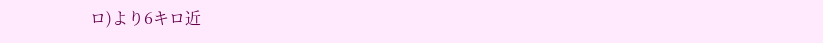ロ)より6キロ近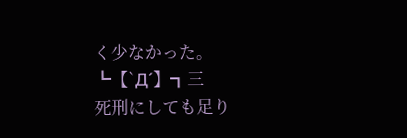く少なかった。
┗【`Д´】┓三
死刑にしても足り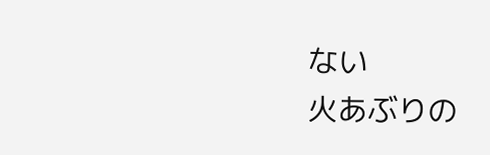ない
火あぶりの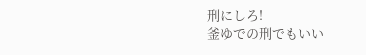刑にしろ!
釜ゆでの刑でもいい